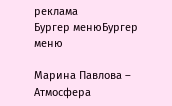реклама
Бургер менюБургер меню

Марина Павлова – Атмосфера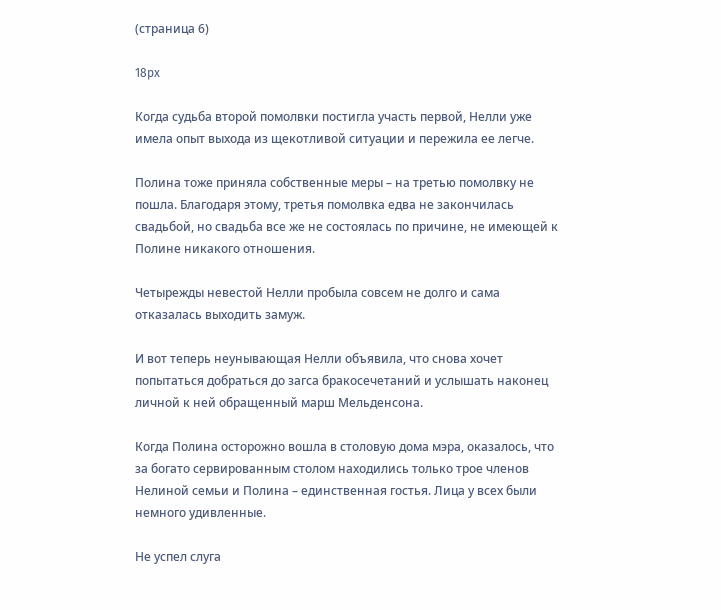(страница 6)

18px

Когда судьба второй помолвки постигла участь первой, Нелли уже имела опыт выхода из щекотливой ситуации и пережила ее легче.

Полина тоже приняла собственные меры – на третью помолвку не пошла. Благодаря этому, третья помолвка едва не закончилась свадьбой, но свадьба все же не состоялась по причине, не имеющей к Полине никакого отношения.

Четырежды невестой Нелли пробыла совсем не долго и сама отказалась выходить замуж.

И вот теперь неунывающая Нелли объявила, что снова хочет попытаться добраться до загса бракосечетаний и услышать наконец личной к ней обращенный марш Мельденсона.

Когда Полина осторожно вошла в столовую дома мэра, оказалось, что за богато сервированным столом находились только трое членов Нелиной семьи и Полина – единственная гостья. Лица у всех были немного удивленные.

Не успел слуга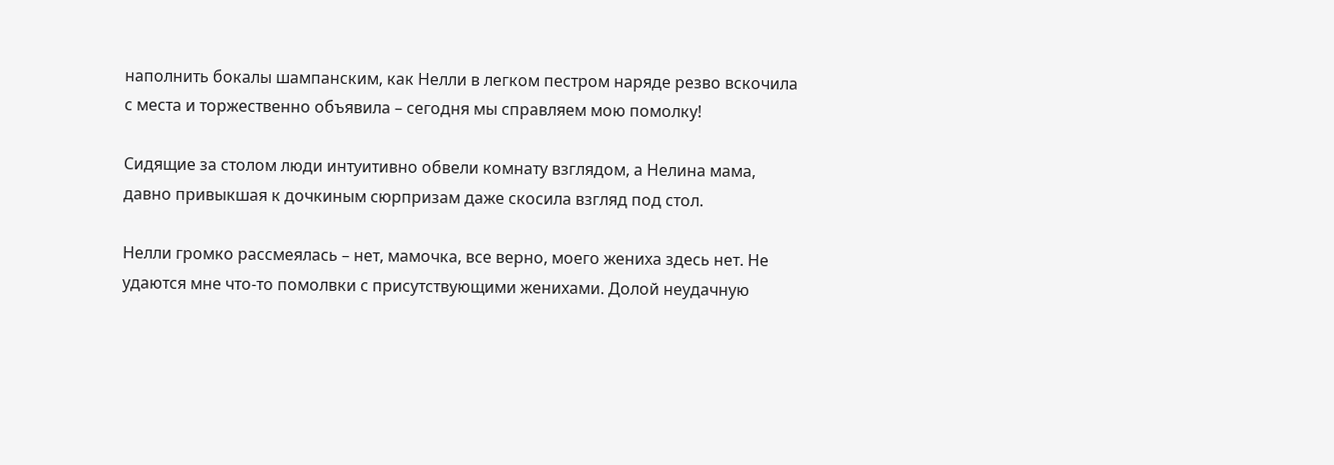наполнить бокалы шампанским, как Нелли в легком пестром наряде резво вскочила с места и торжественно объявила – сегодня мы справляем мою помолку!

Сидящие за столом люди интуитивно обвели комнату взглядом, а Нелина мама, давно привыкшая к дочкиным сюрпризам даже скосила взгляд под стол.

Нелли громко рассмеялась – нет, мамочка, все верно, моего жениха здесь нет. Не удаются мне что-то помолвки с присутствующими женихами. Долой неудачную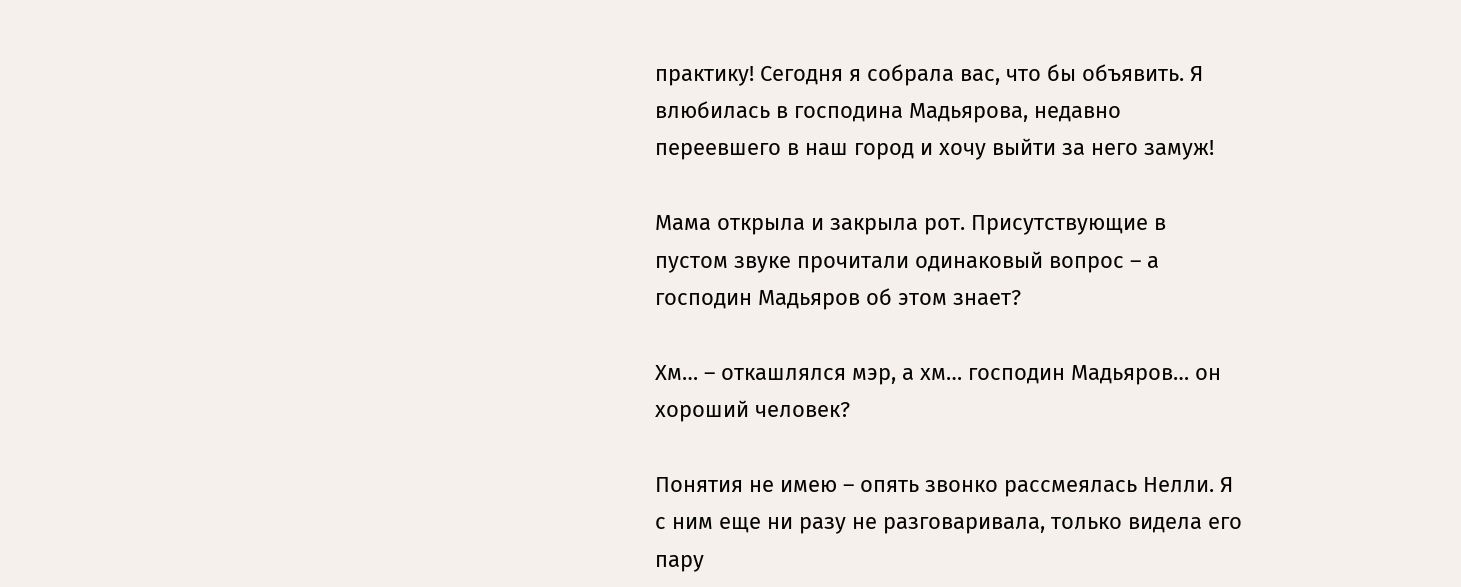практику! Сегодня я собрала вас, что бы объявить. Я влюбилась в господина Мадьярова, недавно переевшего в наш город и хочу выйти за него замуж!

Мама открыла и закрыла рот. Присутствующие в пустом звуке прочитали одинаковый вопрос – а господин Мадьяров об этом знает?

Хм… – откашлялся мэр, а хм… господин Мадьяров… он хороший человек?

Понятия не имею – опять звонко рассмеялась Нелли. Я с ним еще ни разу не разговаривала, только видела его пару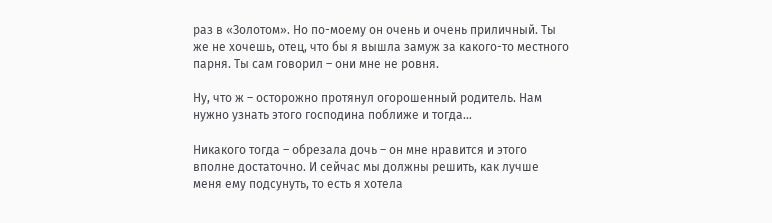раз в «Золотом». Но по-моему он очень и очень приличный. Ты же не хочешь, отец, что бы я вышла замуж за какого-то местного парня. Ты сам говорил – они мне не ровня.

Ну, что ж – осторожно протянул огорошенный родитель. Нам нужно узнать этого господина поближе и тогда…

Никакого тогда – обрезала дочь – он мне нравится и этого вполне достаточно. И сейчас мы должны решить, как лучше меня ему подсунуть, то есть я хотела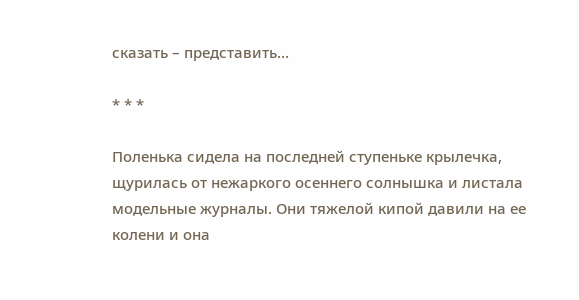сказать – представить…

* * *

Поленька сидела на последней ступеньке крылечка, щурилась от нежаркого осеннего солнышка и листала модельные журналы. Они тяжелой кипой давили на ее колени и она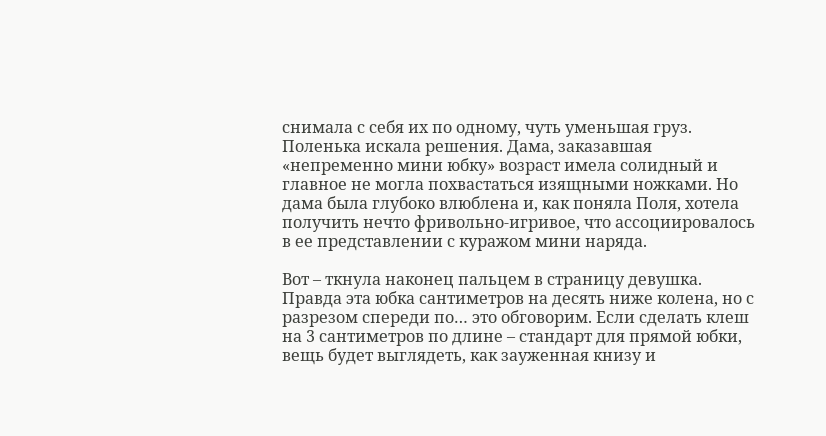снимала с себя их по одному, чуть уменьшая груз. Поленька искала решения. Дама, заказавшая «непременно мини юбку» возраст имела солидный и главное не могла похвастаться изящными ножками. Но дама была глубоко влюблена и, как поняла Поля, хотела получить нечто фривольно-игривое, что ассоциировалось в ее представлении с куражом мини наряда.

Вот – ткнула наконец пальцем в страницу девушка. Правда эта юбка сантиметров на десять ниже колена, но с разрезом спереди по… это обговорим. Если сделать клеш на 3 сантиметров по длине – стандарт для прямой юбки, вещь будет выглядеть, как зауженная книзу и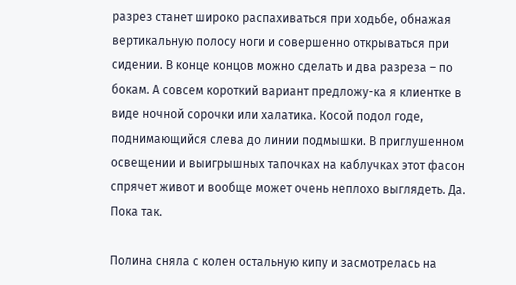разрез станет широко распахиваться при ходьбе, обнажая вертикальную полосу ноги и совершенно открываться при сидении. В конце концов можно сделать и два разреза – по бокам. А совсем короткий вариант предложу-ка я клиентке в виде ночной сорочки или халатика. Косой подол годе, поднимающийся слева до линии подмышки. В приглушенном освещении и выигрышных тапочках на каблучках этот фасон спрячет живот и вообще может очень неплохо выглядеть. Да. Пока так.

Полина сняла с колен остальную кипу и засмотрелась на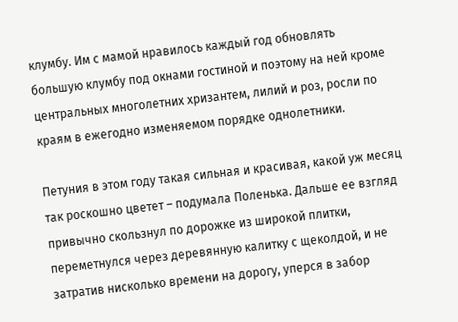клумбу. Им с мамой нравилось каждый год обновлять большую клумбу под окнами гостиной и поэтому на ней кроме центральных многолетних хризантем, лилий и роз, росли по краям в ежегодно изменяемом порядке однолетники.

Петуния в этом году такая сильная и красивая, какой уж месяц так роскошно цветет – подумала Поленька. Дальше ее взгляд привычно скользнул по дорожке из широкой плитки, переметнулся через деревянную калитку с щеколдой, и не затратив нисколько времени на дорогу, уперся в забор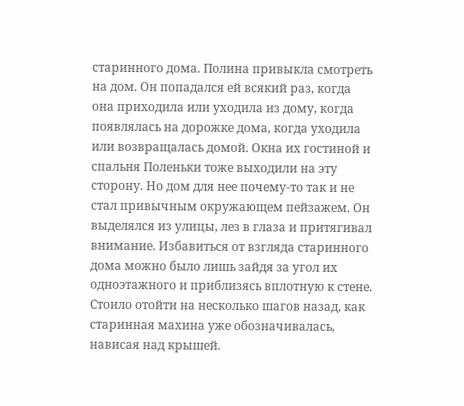старинного дома. Полина привыкла смотреть на дом. Он попадался ей всякий раз, когда она приходила или уходила из дому, когда появлялась на дорожке дома, когда уходила или возвращалась домой. Окна их гостиной и спальня Поленьки тоже выходили на эту сторону. Но дом для нее почему-то так и не стал привычным окружающем пейзажем. Он выделялся из улицы, лез в глаза и притягивал внимание. Избавиться от взгляда старинного дома можно было лишь зайдя за угол их одноэтажного и приблизясь вплотную к стене. Стоило отойти на несколько шагов назад, как старинная махина уже обозначивалась, нависая над крышей.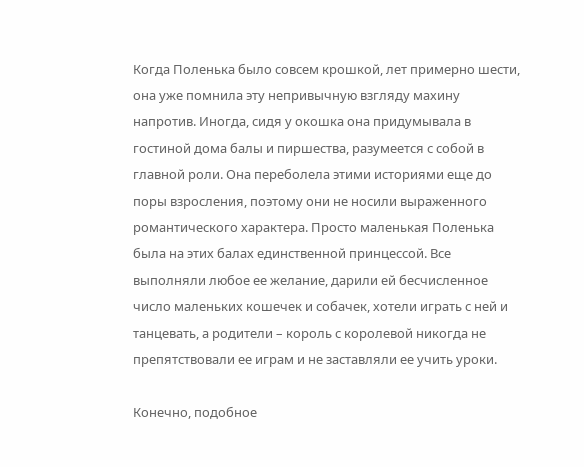Когда Поленька было совсем крошкой, лет примерно шести, она уже помнила эту непривычную взгляду махину напротив. Иногда, сидя у окошка она придумывала в гостиной дома балы и пиршества, разумеется с собой в главной роли. Она переболела этими историями еще до поры взросления, поэтому они не носили выраженного романтического характера. Просто маленькая Поленька была на этих балах единственной принцессой. Все выполняли любое ее желание, дарили ей бесчисленное число маленьких кошечек и собачек, хотели играть с ней и танцевать, а родители – король с королевой никогда не препятствовали ее играм и не заставляли ее учить уроки.

Конечно, подобное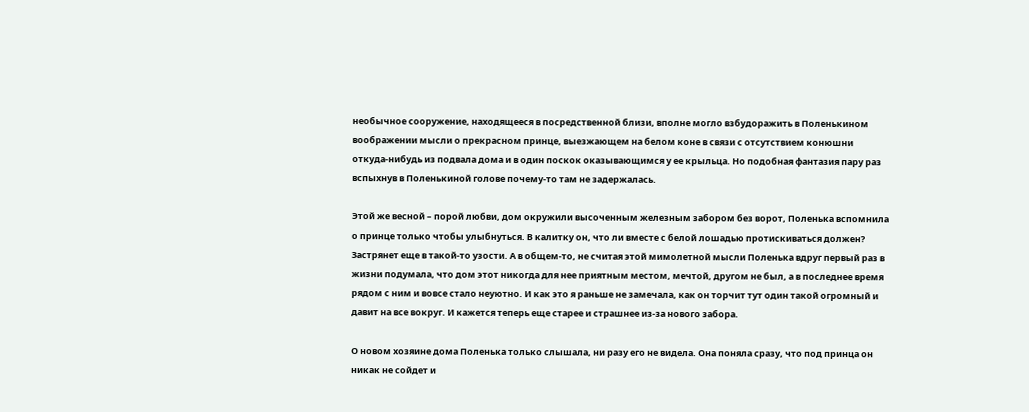необычное сооружение, находящееся в посредственной близи, вполне могло взбудоражить в Поленькином воображении мысли о прекрасном принце, выезжающем на белом коне в связи с отсутствием конюшни откуда-нибудь из подвала дома и в один поскок оказывающимся у ее крыльца. Но подобная фантазия пару раз вспыхнув в Поленькиной голове почему-то там не задержалась.

Этой же весной – порой любви, дом окружили высоченным железным забором без ворот, Поленька вспомнила о принце только чтобы улыбнуться. В калитку он, что ли вместе с белой лошадью протискиваться должен? Застрянет еще в такой-то узости. А в общем-то, не считая этой мимолетной мысли Поленька вдруг первый раз в жизни подумала, что дом этот никогда для нее приятным местом, мечтой, другом не был, а в последнее время рядом с ним и вовсе стало неуютно. И как это я раньше не замечала, как он торчит тут один такой огромный и давит на все вокруг. И кажется теперь еще старее и страшнее из-за нового забора.

О новом хозяине дома Поленька только слышала, ни разу его не видела. Она поняла сразу, что под принца он никак не сойдет и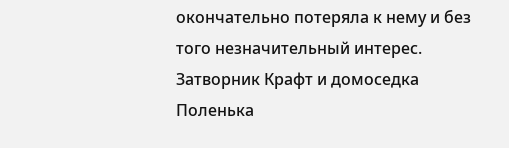окончательно потеряла к нему и без того незначительный интерес. Затворник Крафт и домоседка Поленька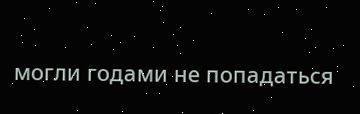могли годами не попадаться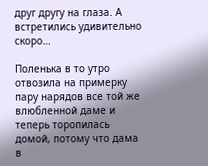друг другу на глаза. А встретились удивительно скоро…

Поленька в то утро отвозила на примерку пару нарядов все той же влюбленной даме и теперь торопилась домой, потому что дама в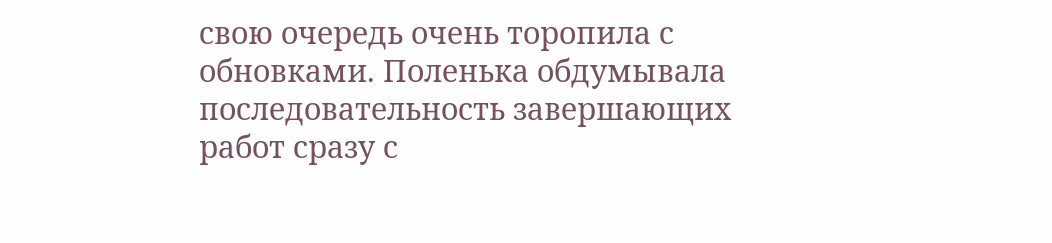свою очередь очень торопила с обновками. Поленька обдумывала последовательность завершающих работ сразу с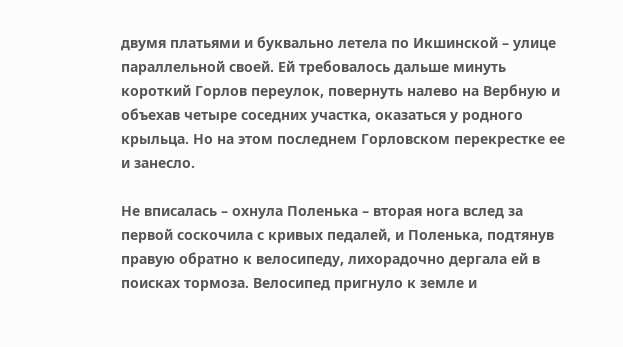двумя платьями и буквально летела по Икшинской – улице параллельной своей. Ей требовалось дальше минуть короткий Горлов переулок, повернуть налево на Вербную и объехав четыре соседних участка, оказаться у родного крыльца. Но на этом последнем Горловском перекрестке ее и занесло.

Не вписалась – охнула Поленька – вторая нога вслед за первой соскочила с кривых педалей, и Поленька, подтянув правую обратно к велосипеду, лихорадочно дергала ей в поисках тормоза. Велосипед пригнуло к земле и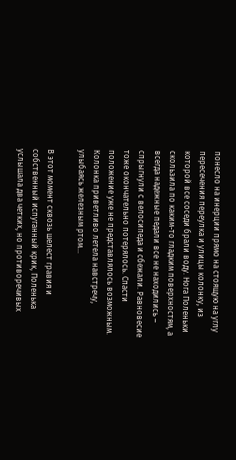понесло на инерции прямо на стоящую на углу пересечения переулка и улицы колонку, из которой все соседи брали воду. Нога Поленьки скользила по каким-то гладким поверхностям, а всегда надежные педали все не находились – спрыгнули с велосипеда и сбежали. Равновесие тоже окончательно потерялось. Спасти положение уже не представлялось возможным. Колонка приветливо летела навстречу, улыбаясь железным ртом…

В этот момент сквозь шелест гравия и собственный испуганный крик, Поленька услышала два четких, но противоречивых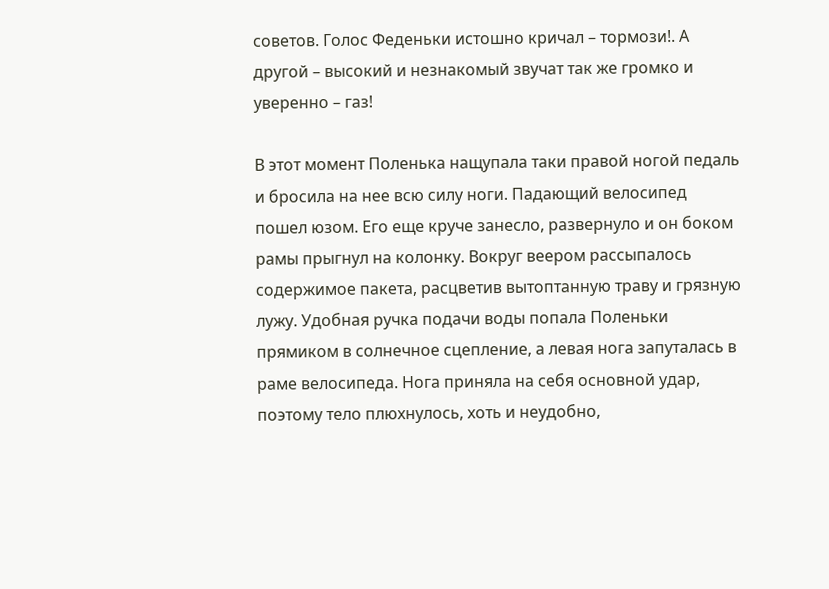советов. Голос Феденьки истошно кричал – тормози!. А другой – высокий и незнакомый звучат так же громко и уверенно – газ!

В этот момент Поленька нащупала таки правой ногой педаль и бросила на нее всю силу ноги. Падающий велосипед пошел юзом. Его еще круче занесло, развернуло и он боком рамы прыгнул на колонку. Вокруг веером рассыпалось содержимое пакета, расцветив вытоптанную траву и грязную лужу. Удобная ручка подачи воды попала Поленьки прямиком в солнечное сцепление, а левая нога запуталась в раме велосипеда. Нога приняла на себя основной удар, поэтому тело плюхнулось, хоть и неудобно,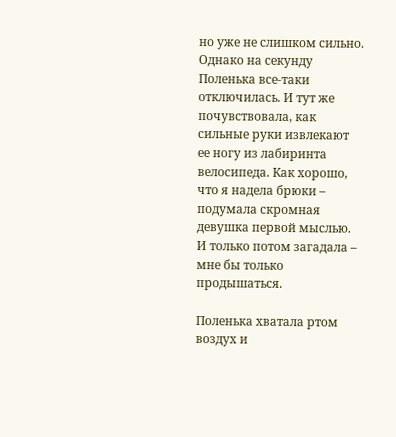но уже не слишком сильно. Однако на секунду Поленька все-таки отключилась. И тут же почувствовала, как сильные руки извлекают ее ногу из лабиринта велосипеда. Как хорошо, что я надела брюки – подумала скромная девушка первой мыслью. И только потом загадала – мне бы только продышаться.

Поленька хватала ртом воздух и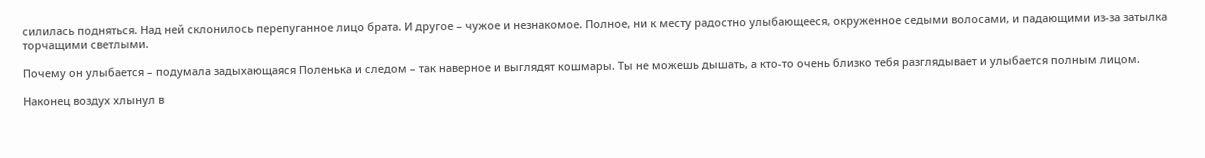силилась подняться. Над ней склонилось перепуганное лицо брата. И другое – чужое и незнакомое. Полное, ни к месту радостно улыбающееся, окруженное седыми волосами, и падающими из-за затылка торчащими светлыми.

Почему он улыбается – подумала задыхающаяся Поленька и следом – так наверное и выглядят кошмары. Ты не можешь дышать, а кто-то очень близко тебя разглядывает и улыбается полным лицом.

Наконец воздух хлынул в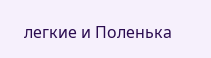легкие и Поленька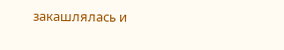закашлялась и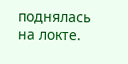поднялась на локте.